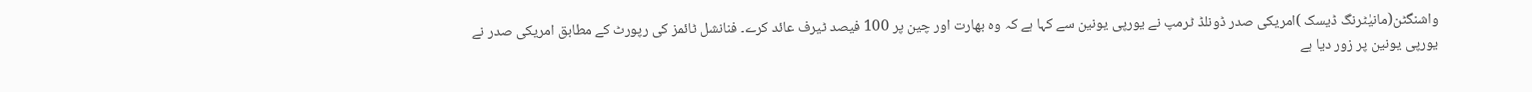واشنگٹن(مانیٰٹرنگ ڈیسک )امریکی صدر ڈونلڈ ٹرمپ نے یورپی یونین سے کہا ہے کہ وہ بھارت اور چین پر 100 فیصد ٹیرف عائد کرے۔ فنانشل ٹائمز کی رپورٹ کے مطابق امریکی صدر نے یورپی یونین پر زور دیا ہے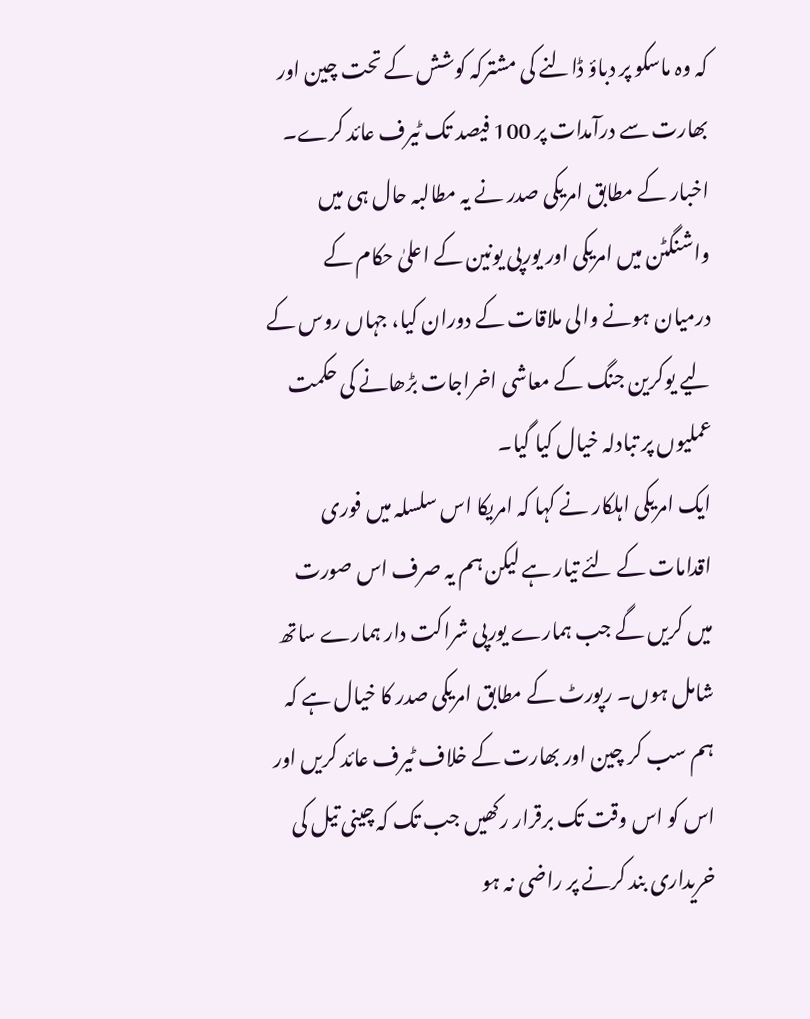کہ وہ ماسکو پر دباؤ ڈالنے کی مشترکہ کوشش کے تحت چین اور بھارت سے درآمدات پر 100 فیصد تک ٹیرف عائد کرے۔ اخبار کے مطابق امریکی صدر نے یہ مطالبہ حال ہی میں واشنگٹن میں امریکی اور یورپی یونین کے اعلیٰ حکام کے درمیان ہونے والی ملاقات کے دوران کیا، جہاں روس کے لیے یوکرین جنگ کے معاشی اخراجات بڑھانے کی حکمت عملیوں پر تبادلہ خیال کیا گیا۔
ایک امریکی اہلکار نے کہا کہ امریکا اس سلسلہ میں فوری اقدامات کے لئے تیار ہے لیکن ہم یہ صرف اس صورت میں کریں گے جب ہمارے یورپی شراکت دار ہمارے ساتھ شامل ہوں۔ رپورٹ کے مطابق امریکی صدر کا خیال ہے کہ ہم سب کر چین اور بھارت کے خلاف ٹیرف عائد کریں اور اس کو اس وقت تک برقرار رکھیں جب تک کہ چینی تیل کی خریداری بند کرنے پر راضی نہ ہو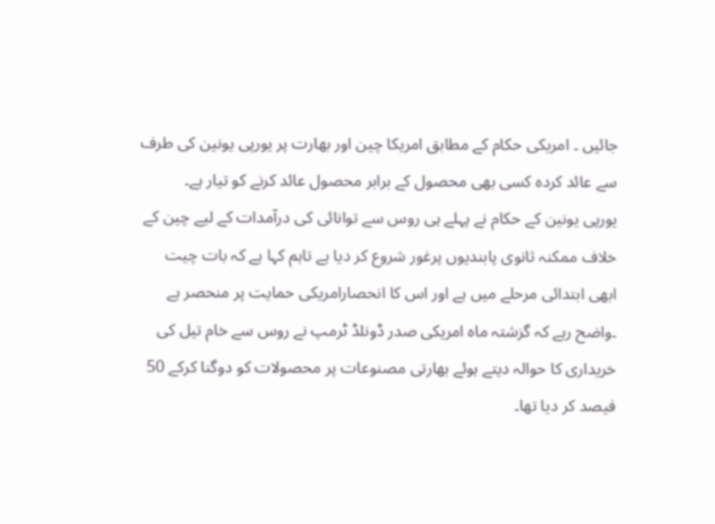جائیں ۔ امریکی حکام کے مطابق امریکا چین اور بھارت پر یورپی یونین کی طرف سے عائد کردہ کسی بھی محصول کے برابر محصول عائد کرنے کو تیار ہے۔
یورپی یونین کے حکام نے پہلے ہی روس سے توانائی کی درآمدات کے لیے چین کے خلاف ممکنہ ثانوی پابندیوں پرغور شروع کر دیا ہے تاہم کہا ہے کہ بات چیت ابھی ابتدائی مرحلے میں ہے اور اس کا انحصارامریکی حمایت پر منحصر ہے ۔واضح رہے کہ گزشتہ ماہ امریکی صدر ڈونلڈ ٹرمپ نے روس سے خام تیل کی خریداری کا حوالہ دیتے ہوئے بھارتی مصنوعات پر محصولات کو دوگنا کرکے 50 فیصد کر دیا تھا۔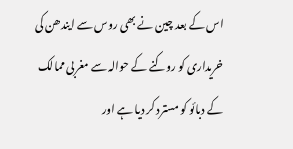اس کے بعد چین نے بھی روس سے ایندھن کی خریداری کو روکنے کے حوالہ سے مغربی ممالک کے دبائو کو مسترد کر دیا ہے اور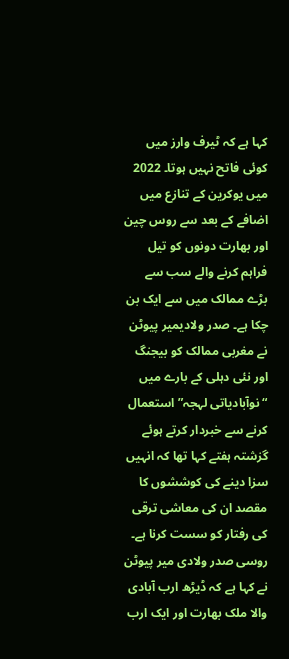کہا ہے کہ ٹیرف وارز میں کوئی فاتح نہیں ہوتا۔ 2022 میں یوکرین کے تنازع میں اضافے کے بعد سے روس چین اور بھارت دونوں کو تیل فراہم کرنے والے سب سے بڑے ممالک میں سے ایک بن چکا ہے۔ صدر ولادیمیر پیوٹن نے مغربی ممالک کو بیجنگ اور نئی دہلی کے بارے میں “نوآبادیاتی لہجہ” استعمال کرنے سے خبردار کرتے ہوئے گزشتہ ہفتے کہا تھا کہ انہیں سزا دینے کی کوششوں کا مقصد ان کی معاشی ترقی کی رفتار کو سست کرنا ہے۔
روسی صدر ولادی میر پیوٹن نے کہا ہے کہ ڈیڑھ ارب آبادی والا ملک بھارت اور ایک ارب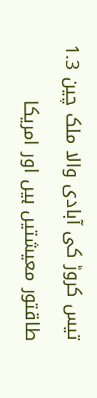تیس کروڑ کی آبادی والا ملک چین 1.3 طاقتور معیشتیں ہیں اور امریکا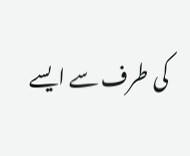کی طرف سے ایسے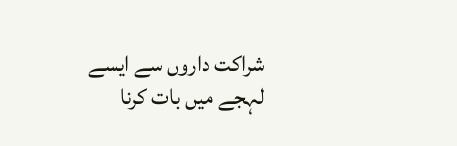شراکت داروں سے ایسے لہجے میں بات کرنا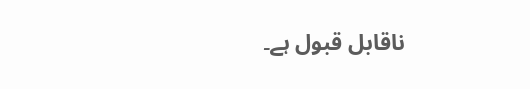ناقابل قبول ہے۔